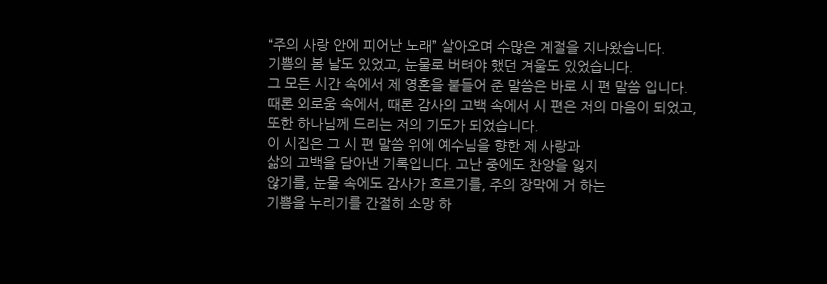“주의 사랑 안에 피어난 노래” 살아오며 수많은 계절을 지나왔습니다.
기쁨의 봄 날도 있었고, 눈물로 버텨야 했던 겨울도 있었습니다.
그 모든 시간 속에서 제 영혼을 붙들어 준 말씀은 바로 시 편 말씀 입니다.
때론 외로움 속에서, 때론 감사의 고백 속에서 시 편은 저의 마음이 되었고,
또한 하나님께 드리는 저의 기도가 되었습니다.
이 시집은 그 시 편 말씀 위에 예수님을 향한 제 사랑과
삶의 고백을 담아낸 기록입니다. 고난 중에도 찬양을 잃지
않기를, 눈물 속에도 감사가 흐르기를, 주의 장막에 거 하는
기쁨을 누리기를 간절히 소망 하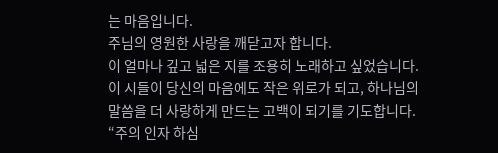는 마음입니다.
주님의 영원한 사랑을 깨닫고자 합니다.
이 얼마나 깊고 넓은 지를 조용히 노래하고 싶었습니다.
이 시들이 당신의 마음에도 작은 위로가 되고, 하나님의
말씀을 더 사랑하게 만드는 고백이 되기를 기도합니다.
“주의 인자 하심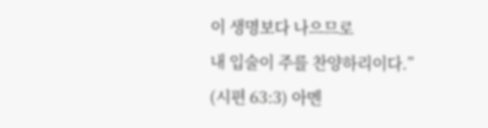이 생명보다 나으므로
내 입술이 주를 찬양하리이다.” (시편 63:3) 아멘